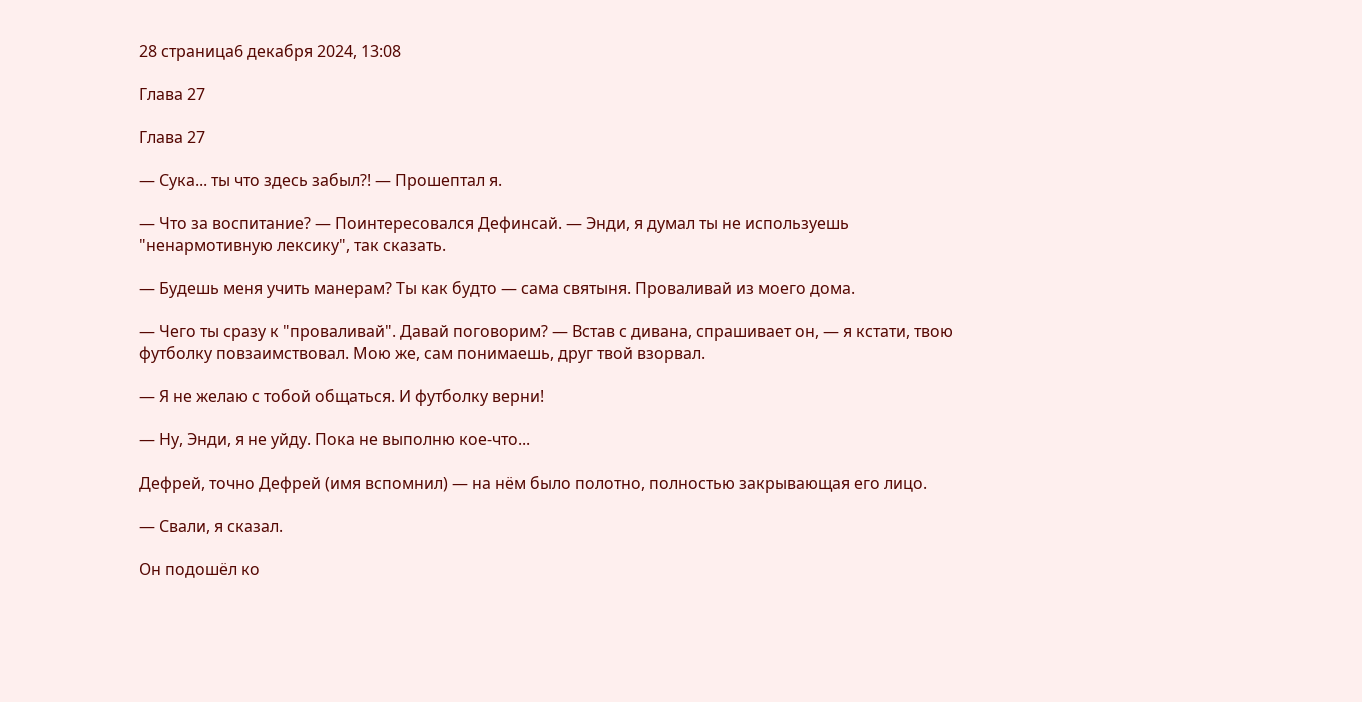28 страница6 декабря 2024, 13:08

Глава 27

Глава 27

— Сука... ты что здесь забыл?! — Прошептал я.

— Что за воспитание? — Поинтересовался Дефинсай. — Энди, я думал ты не используешь "ненармотивную лексику", так сказать.

— Будешь меня учить манерам? Ты как будто — сама святыня. Проваливай из моего дома.

— Чего ты сразу к "проваливай". Давай поговорим? — Встав с дивана, спрашивает он, — я кстати, твою футболку повзаимствовал. Мою же, сам понимаешь, друг твой взорвал.

— Я не желаю с тобой общаться. И футболку верни!

— Ну, Энди, я не уйду. Пока не выполню кое-что...

Дефрей, точно Дефрей (имя вспомнил) — на нём было полотно, полностью закрывающая его лицо.

— Свали, я сказал.

Он подошёл ко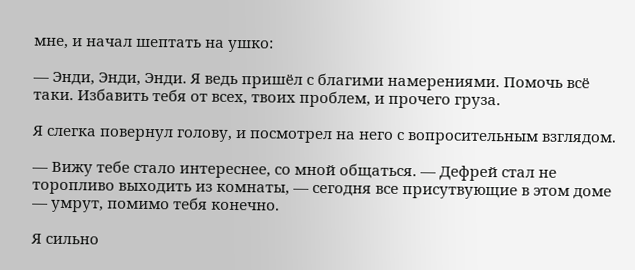мне, и начал шептать на ушко:

— Энди, Энди, Энди. Я ведь пришёл с благими намерениями. Помочь всё таки. Избавить тебя от всех, твоих проблем, и прочего груза.

Я слегка повернул голову, и посмотрел на него с вопросительным взглядом.

— Вижу тебе стало интереснее, со мной общаться. — Дефрей стал не торопливо выходить из комнаты, — сегодня все присутвующие в этом доме — умрут, помимо тебя конечно.

Я сильно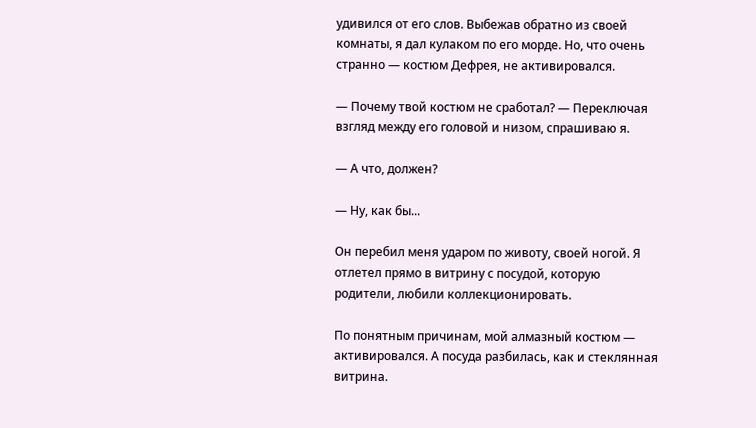удивился от его слов. Выбежав обратно из своей комнаты, я дал кулаком по его морде. Но, что очень странно — костюм Дефрея, не активировался.

— Почему твой костюм не сработал? — Переключая взгляд между его головой и низом, спрашиваю я.

— А что, должен?

— Ну, как бы...

Он перебил меня ударом по животу, своей ногой. Я отлетел прямо в витрину с посудой, которую родители, любили коллекционировать.

По понятным причинам, мой алмазный костюм — активировался. А посуда разбилась, как и стеклянная витрина.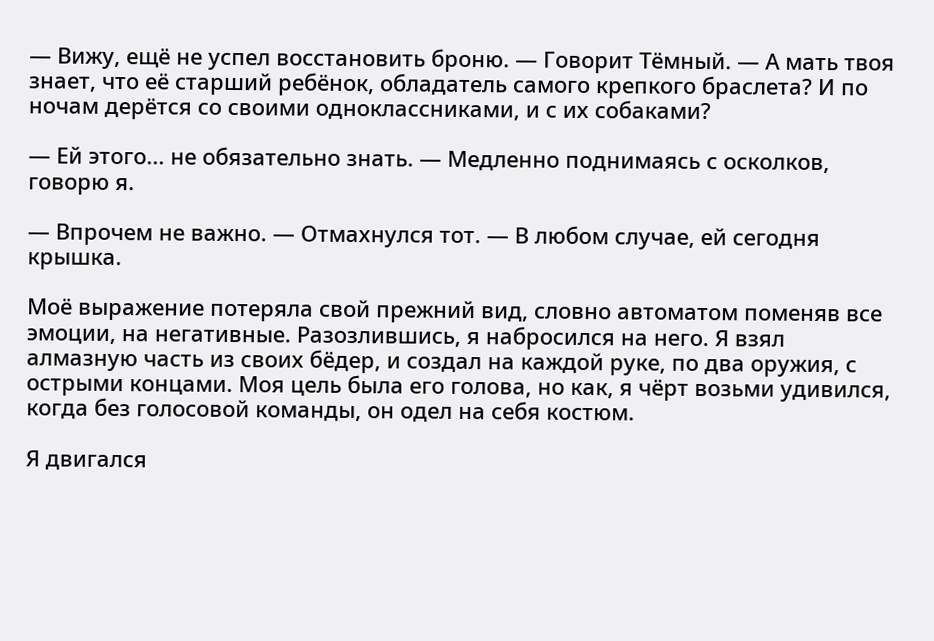— Вижу, ещё не успел восстановить броню. — Говорит Тёмный. — А мать твоя знает, что её старший ребёнок, обладатель самого крепкого браслета? И по ночам дерётся со своими одноклассниками, и с их собаками?

— Ей этого... не обязательно знать. — Медленно поднимаясь с осколков, говорю я.

— Впрочем не важно. — Отмахнулся тот. — В любом случае, ей сегодня крышка.

Моё выражение потеряла свой прежний вид, словно автоматом поменяв все эмоции, на негативные. Разозлившись, я набросился на него. Я взял алмазную часть из своих бёдер, и создал на каждой руке, по два оружия, с острыми концами. Моя цель была его голова, но как, я чёрт возьми удивился, когда без голосовой команды, он одел на себя костюм.

Я двигался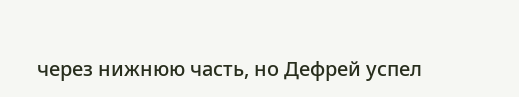через нижнюю часть, но Дефрей успел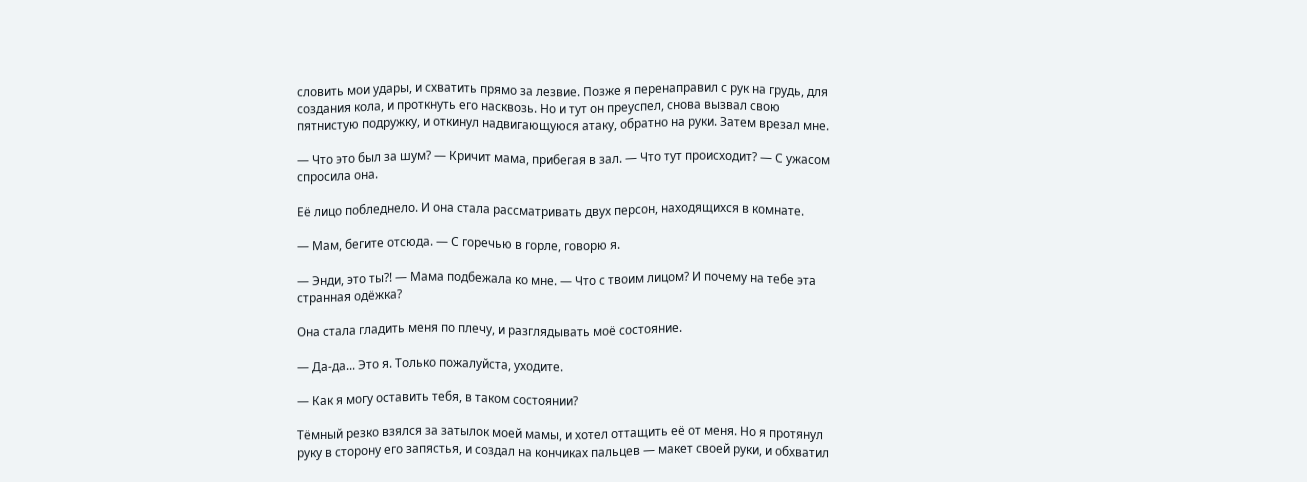словить мои удары, и схватить прямо за лезвие. Позже я перенаправил с рук на грудь, для создания кола, и проткнуть его насквозь. Но и тут он преуспел, снова вызвал свою пятнистую подружку, и откинул надвигающуюся атаку, обратно на руки. Затем врезал мне.

— Что это был за шум? — Кричит мама, прибегая в зал. — Что тут происходит? — С ужасом спросила она.

Её лицо побледнело. И она стала рассматривать двух персон, находящихся в комнате.

— Мам, бегите отсюда. — С горечью в горле, говорю я.

— Энди, это ты?! — Мама подбежала ко мне. — Что с твоим лицом? И почему на тебе эта странная одёжка?

Она стала гладить меня по плечу, и разглядывать моё состояние.

— Да-да... Это я. Только пожалуйста, уходите.

— Как я могу оставить тебя, в таком состоянии?

Тёмный резко взялся за затылок моей мамы, и хотел оттащить её от меня. Но я протянул руку в сторону его запястья, и создал на кончиках пальцев — макет своей руки, и обхватил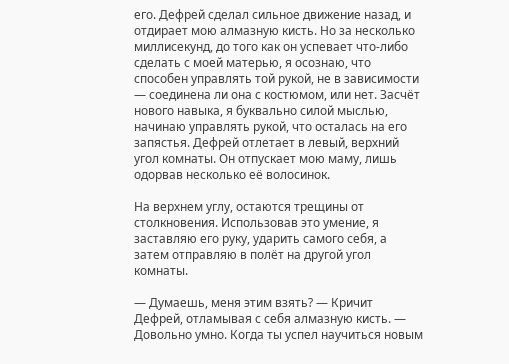его. Дефрей сделал сильное движение назад, и отдирает мою алмазную кисть. Но за несколько миллисекунд, до того как он успевает что-либо сделать с моей матерью, я осознаю, что способен управлять той рукой, не в зависимости — соединена ли она с костюмом, или нет. Засчёт нового навыка, я буквально силой мыслью, начинаю управлять рукой, что осталась на его запястья. Дефрей отлетает в левый, верхний угол комнаты. Он отпускает мою маму, лишь одорвав несколько её волосинок.

На верхнем углу, остаются трещины от столкновения. Использовав это умение, я заставляю его руку, ударить самого себя, а затем отправляю в полёт на другой угол комнаты.

— Думаешь, меня этим взять? — Кричит Дефрей, отламывая с себя алмазную кисть. — Довольно умно. Когда ты успел научиться новым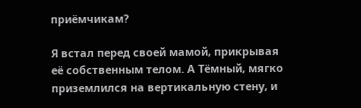приёмчикам?

Я встал перед своей мамой, прикрывая её собственным телом. А Тёмный, мягко приземлился на вертикальную стену, и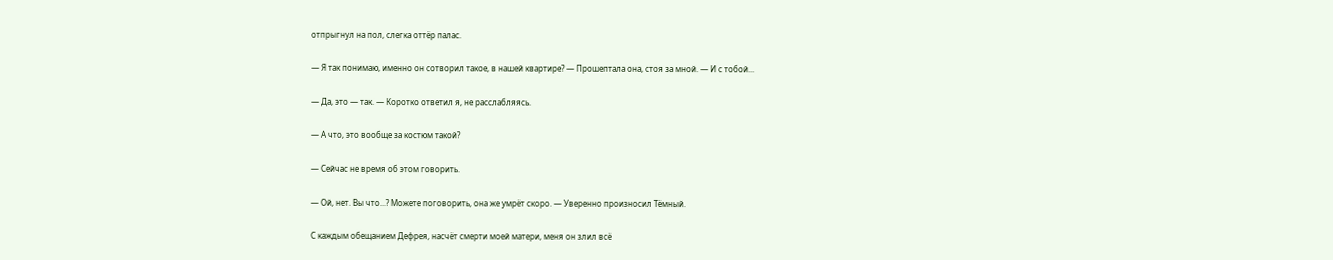отпрыгнул на пол, слегка оттёр палас.

— Я так понимаю, именно он сотворил такое, в нашей квартире? — Прошептала она, стоя за мной. — И с тобой...

— Да, это — так. — Коротко ответил я, не расслабляясь.

— А что, это вообще за костюм такой?

— Сейчас не время об этом говорить.

— Ой, нет. Вы что...? Можете поговорить, она же умрёт скоро. — Уверенно произносил Тёмный.

С каждым обещанием Дефрея, насчёт смерти моей матери, меня он злил всё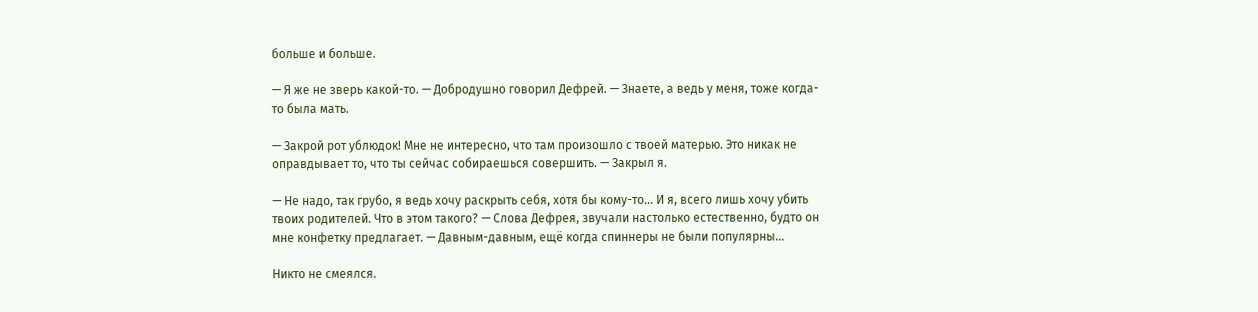больше и больше.

— Я же не зверь какой-то. — Добродушно говорил Дефрей. — Знаете, а ведь у меня, тоже когда-то была мать.

— Закрой рот ублюдок! Мне не интересно, что там произошло с твоей матерью. Это никак не оправдывает то, что ты сейчас собираешься совершить. — Закрыл я.

— Не надо, так грубо, я ведь хочу раскрыть себя, хотя бы кому-то... И я, всего лишь хочу убить твоих родителей. Что в этом такого? — Слова Дефрея, звучали настолько естественно, будто он мне конфетку предлагает. — Давным-давным, ещё когда спиннеры не были популярны...

Никто не смеялся.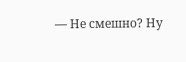— Не смешно? Ну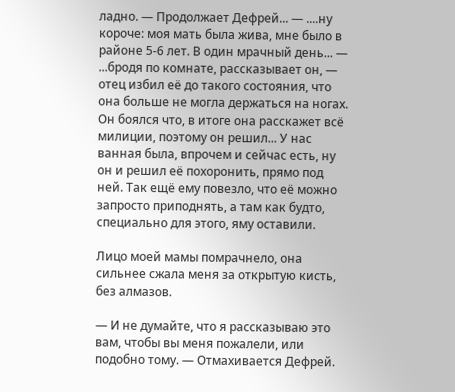ладно. — Продолжает Дефрей... — ....ну короче: моя мать была жива, мне было в районе 5-6 лет. В один мрачный день... — ...бродя по комнате, рассказывает он, — отец избил её до такого состояния, что она больше не могла держаться на ногах. Он боялся что, в итоге она расскажет всё милиции, поэтому он решил... У нас ванная была, впрочем и сейчас есть, ну он и решил её похоронить, прямо под ней. Так ещё ему повезло, что её можно запросто приподнять, а там как будто, специально для этого, яму оставили.

Лицо моей мамы помрачнело, она сильнее сжала меня за открытую кисть, без алмазов.

— И не думайте, что я рассказываю это вам, чтобы вы меня пожалели, или подобно тому. — Отмахивается Дефрей.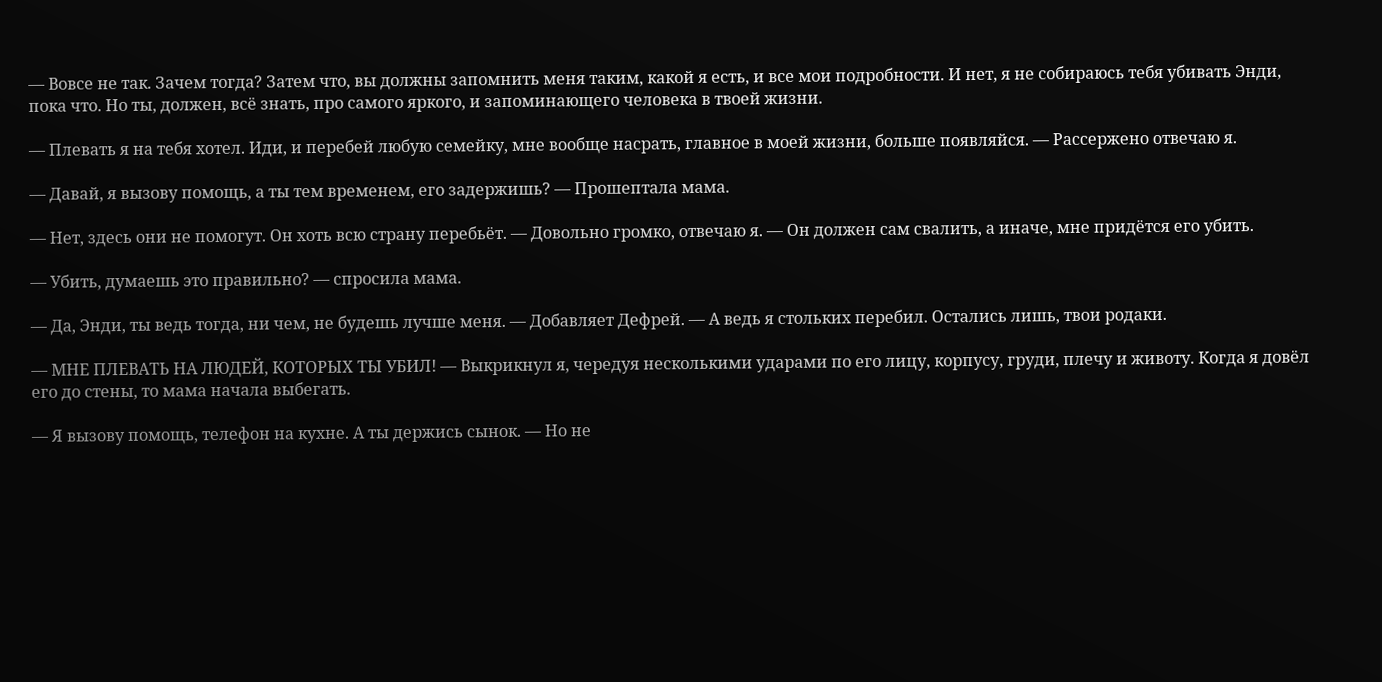— Вовсе не так. Зачем тогда? Затем что, вы должны запомнить меня таким, какой я есть, и все мои подробности. И нет, я не собираюсь тебя убивать Энди, пока что. Но ты, должен, всё знать, про самого яркого, и запоминающего человека в твоей жизни.

— Плевать я на тебя хотел. Иди, и перебей любую семейку, мне вообще насрать, главное в моей жизни, больше появляйся. — Рассержено отвечаю я.

— Давай, я вызову помощь, а ты тем временем, его задержишь? — Прошептала мама.

— Нет, здесь они не помогут. Он хоть всю страну перебьёт. — Довольно громко, отвечаю я. — Он должен сам свалить, а иначе, мне придётся его убить.

— Убить, думаешь это правильно? — спросила мама.

— Да, Энди, ты ведь тогда, ни чем, не будешь лучше меня. — Добавляет Дефрей. — А ведь я стольких перебил. Остались лишь, твои родаки.

— МНЕ ПЛЕВАТЬ НА ЛЮДЕЙ, КОТОРЫХ ТЫ УБИЛ! — Выкрикнул я, чередуя несколькими ударами по его лицу, корпусу, груди, плечу и животу. Когда я довёл его до стены, то мама начала выбегать.

— Я вызову помощь, телефон на кухне. А ты держись сынок. — Но не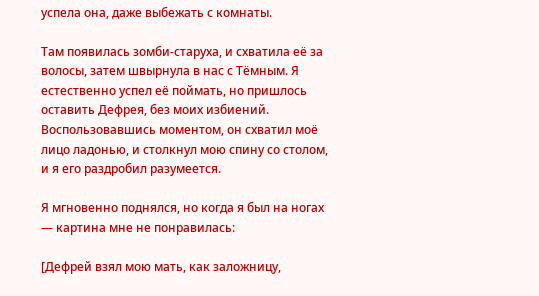успела она, даже выбежать с комнаты.

Там появилась зомби-старуха, и схватила её за волосы, затем швырнула в нас с Тёмным. Я естественно успел её поймать, но пришлось оставить Дефрея, без моих избиений. Воспользовавшись моментом, он схватил моё лицо ладонью, и столкнул мою спину со столом, и я его раздробил разумеется.

Я мгновенно поднялся, но когда я был на ногах — картина мне не понравилась:

[Дефрей взял мою мать, как заложницу,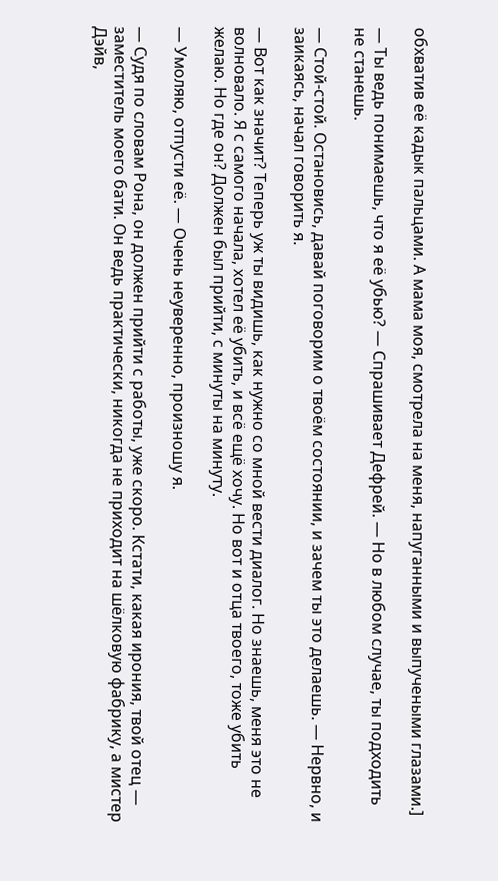обхватив её кадык пальцами. А мама моя, смотрела на меня, напуганными и выпучеными глазами.]

— Ты ведь понимаешь, что я её убью? — Спрашивает Дефрей. — Но в любом случае, ты подходить не станешь.

— Стой-стой. Остановись, давай поговорим о твоём состоянии, и зачем ты это делаешь. — Нервно, и заикаясь, начал говорить я.

— Вот как значит? Теперь уж ты видишь, как нужно со мной вести диалог. Но знаешь, меня это не волновало. Я с самого начала, хотел её убить, и всё ещё хочу. Но вот и отца твоего, тоже убить желаю. Но где он? Должен был прийти, с минуты на минуту.

— Умоляю, отпусти её. — Очень неуверенно, произношу я.

— Судя по словам Рона, он должен прийти с работы, уже скоро. Кстати, какая ирония, твой отец — заместитель моего бати. Он ведь практически, никогда не приходит на шёлковую фабрику, а мистер Дэйв,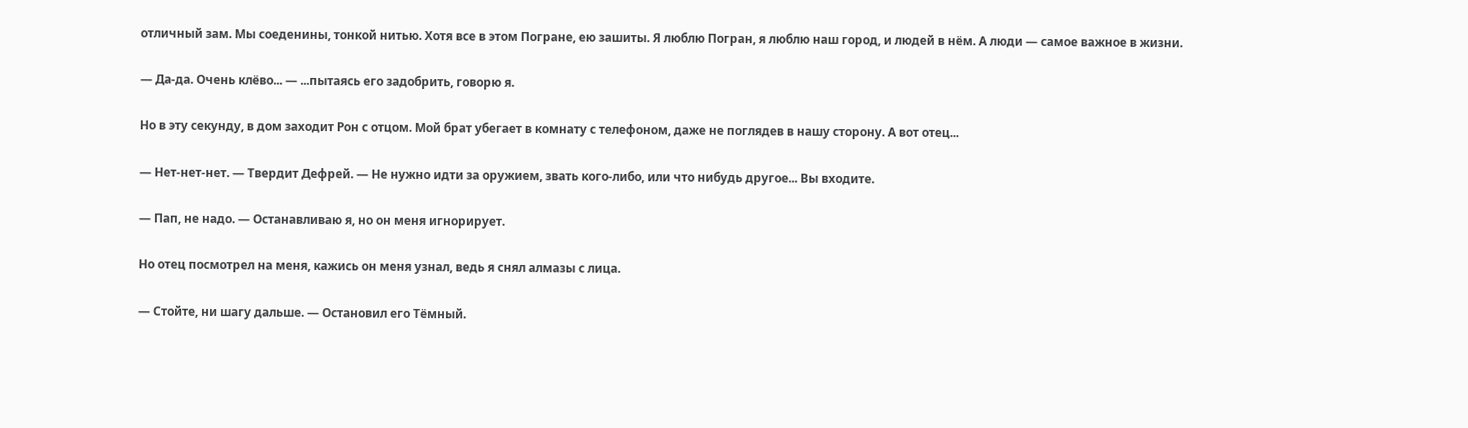отличный зам. Мы соеденины, тонкой нитью. Хотя все в этом Погране, ею зашиты. Я люблю Погран, я люблю наш город, и людей в нём. А люди — самое важное в жизни.

— Да-да. Очень клёво... — ...пытаясь его задобрить, говорю я.

Но в эту секунду, в дом заходит Рон с отцом. Мой брат убегает в комнату с телефоном, даже не поглядев в нашу сторону. А вот отец...

— Нет-нет-нет. — Твердит Дефрей. — Не нужно идти за оружием, звать кого-либо, или что нибудь другое... Вы входите.

— Пап, не надо. — Останавливаю я, но он меня игнорирует.

Но отец посмотрел на меня, кажись он меня узнал, ведь я снял алмазы с лица.

— Стойте, ни шагу дальше. — Остановил его Тёмный.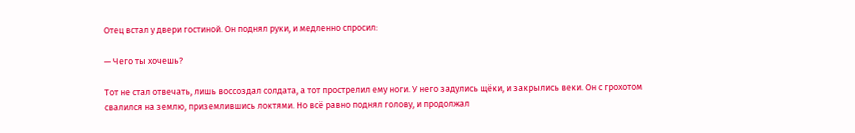Отец встал у двери гостиной. Он поднял руки, и медленно спросил:

— Чего ты хочешь?

Тот не стал отвечать, лишь воссоздал солдата, а тот прострелил ему ноги. У него задулись щёки, и закрылись веки. Он с грохотом свалился на землю, приземлившись локтями. Но всё равно поднял голову, и продолжал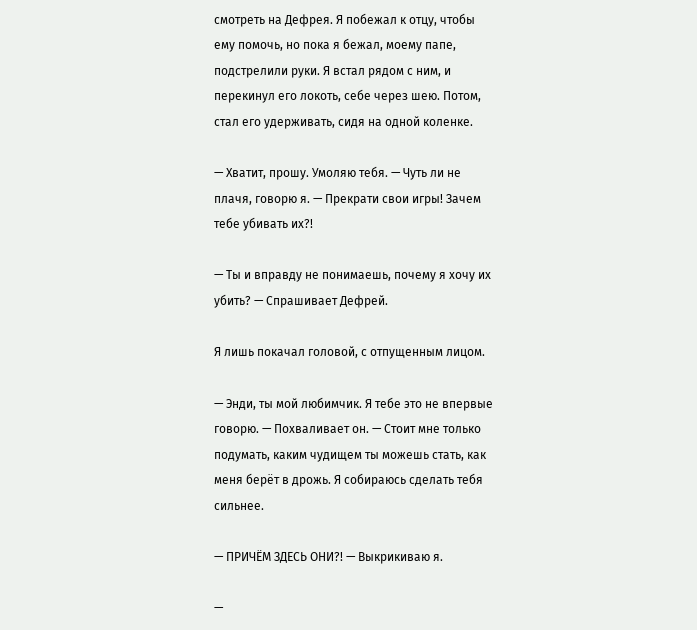смотреть на Дефрея. Я побежал к отцу, чтобы ему помочь, но пока я бежал, моему папе, подстрелили руки. Я встал рядом с ним, и перекинул его локоть, себе через шею. Потом, стал его удерживать, сидя на одной коленке.

— Хватит, прошу. Умоляю тебя. — Чуть ли не плачя, говорю я. — Прекрати свои игры! Зачем тебе убивать их?!

— Ты и вправду не понимаешь, почему я хочу их убить? — Спрашивает Дефрей.

Я лишь покачал головой, с отпущенным лицом.

— Энди, ты мой любимчик. Я тебе это не впервые говорю. — Похваливает он. — Стоит мне только подумать, каким чудищем ты можешь стать, как меня берёт в дрожь. Я собираюсь сделать тебя сильнее.

— ПРИЧЁМ ЗДЕСЬ ОНИ?! — Выкрикиваю я.

—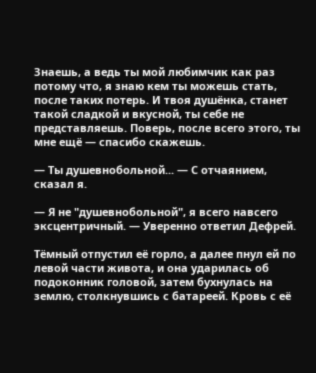Знаешь, а ведь ты мой любимчик как раз потому что, я знаю кем ты можешь стать, после таких потерь. И твоя душёнка, станет такой сладкой и вкусной, ты себе не представляешь. Поверь, после всего этого, ты мне ещё — спасибо скажешь.

— Ты душевнобольной... — С отчаянием, сказал я.

— Я не "душевнобольной", я всего навсего эксцентричный. — Уверенно ответил Дефрей.

Тёмный отпустил её горло, а далее пнул ей по левой части живота, и она ударилась об подоконник головой, затем бухнулась на землю, столкнувшись с батареей. Кровь с её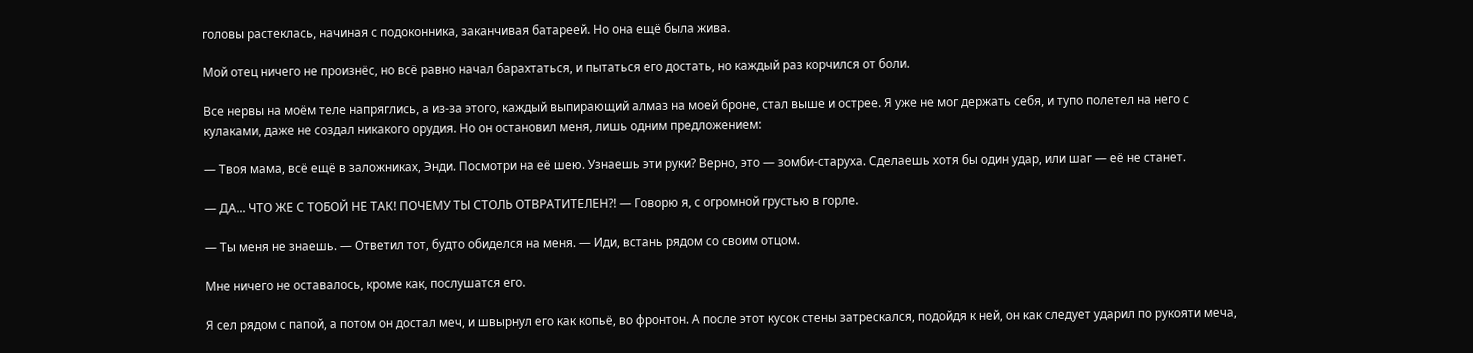головы растеклась, начиная с подоконника, заканчивая батареей. Но она ещё была жива.

Мой отец ничего не произнёс, но всё равно начал барахтаться, и пытаться его достать, но каждый раз корчился от боли.

Все нервы на моём теле напряглись, а из-за этого, каждый выпирающий алмаз на моей броне, стал выше и острее. Я уже не мог держать себя, и тупо полетел на него с кулаками, даже не создал никакого орудия. Но он остановил меня, лишь одним предложением:

— Твоя мама, всё ещё в заложниках, Энди. Посмотри на её шею. Узнаешь эти руки? Верно, это — зомби-старуха. Сделаешь хотя бы один удар, или шаг — её не станет.

— ДА... ЧТО ЖЕ С ТОБОЙ НЕ ТАК! ПОЧЕМУ ТЫ СТОЛЬ ОТВРАТИТЕЛЕН?! — Говорю я, с огромной грустью в горле.

— Ты меня не знаешь. — Ответил тот, будто обиделся на меня. — Иди, встань рядом со своим отцом.

Мне ничего не оставалось, кроме как, послушатся его.

Я сел рядом с папой, а потом он достал меч, и швырнул его как копьё, во фронтон. А после этот кусок стены затрескался, подойдя к ней, он как следует ударил по рукояти меча,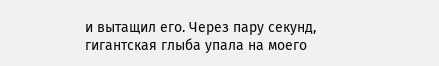и вытащил его. Через пару секунд, гигантская глыба упала на моего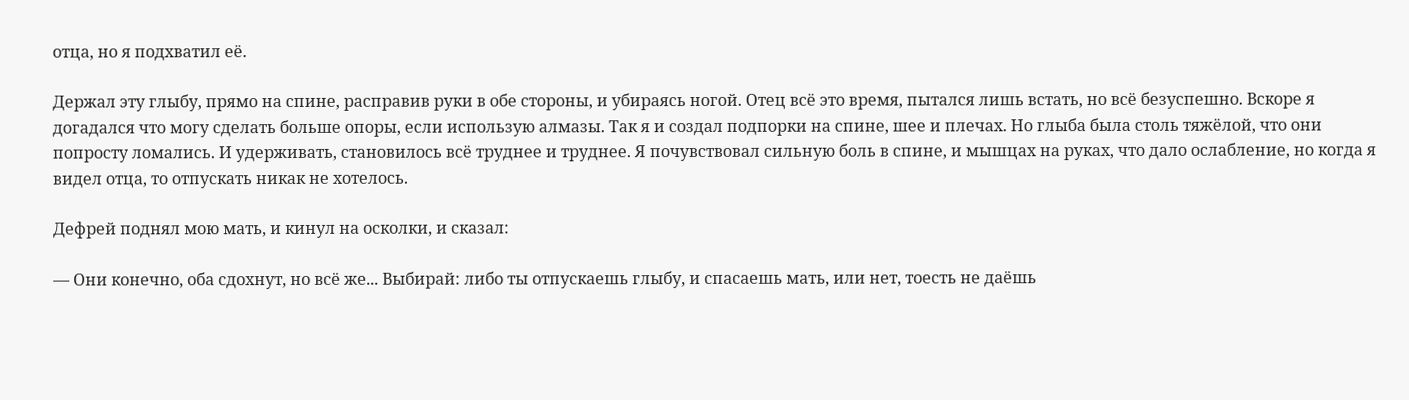отца, но я подхватил её.

Держал эту глыбу, прямо на спине, расправив руки в обе стороны, и убираясь ногой. Отец всё это время, пытался лишь встать, но всё безуспешно. Вскоре я догадался что могу сделать больше опоры, если использую алмазы. Так я и создал подпорки на спине, шее и плечах. Но глыба была столь тяжёлой, что они попросту ломались. И удерживать, становилось всё труднее и труднее. Я почувствовал сильную боль в спине, и мышцах на руках, что дало ослабление, но когда я видел отца, то отпускать никак не хотелось.

Дефрей поднял мою мать, и кинул на осколки, и сказал:

— Они конечно, оба сдохнут, но всё же... Выбирай: либо ты отпускаешь глыбу, и спасаешь мать, или нет, тоесть не даёшь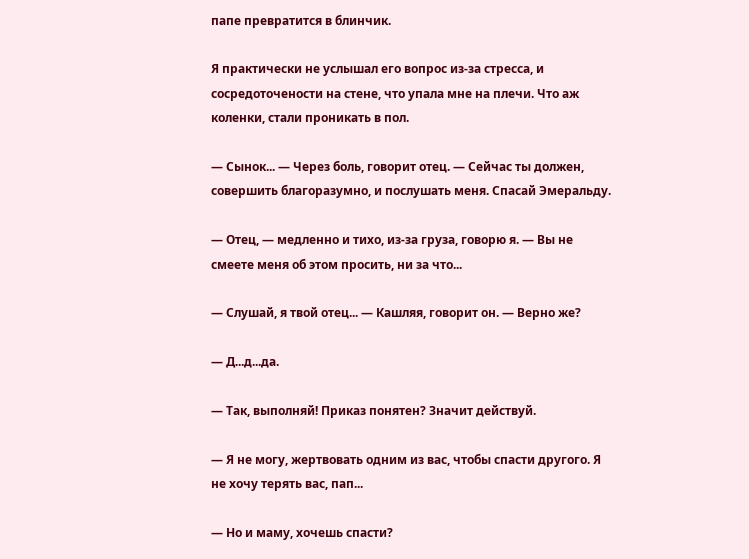папе превратится в блинчик.

Я практически не услышал его вопрос из-за стресса, и сосредоточености на стене, что упала мне на плечи. Что аж коленки, стали проникать в пол.

— Сынок... — Через боль, говорит отец. — Сейчас ты должен, совершить благоразумно, и послушать меня. Спасай Эмеральду.

— Отец, — медленно и тихо, из-за груза, говорю я. — Вы не смеете меня об этом просить, ни за что...

— Слушай, я твой отец... — Кашляя, говорит он. — Верно же?

— Д...д...да.

— Так, выполняй! Приказ понятен? Значит действуй.

— Я не могу, жертвовать одним из вас, чтобы спасти другого. Я не хочу терять вас, пап...

— Но и маму, хочешь спасти?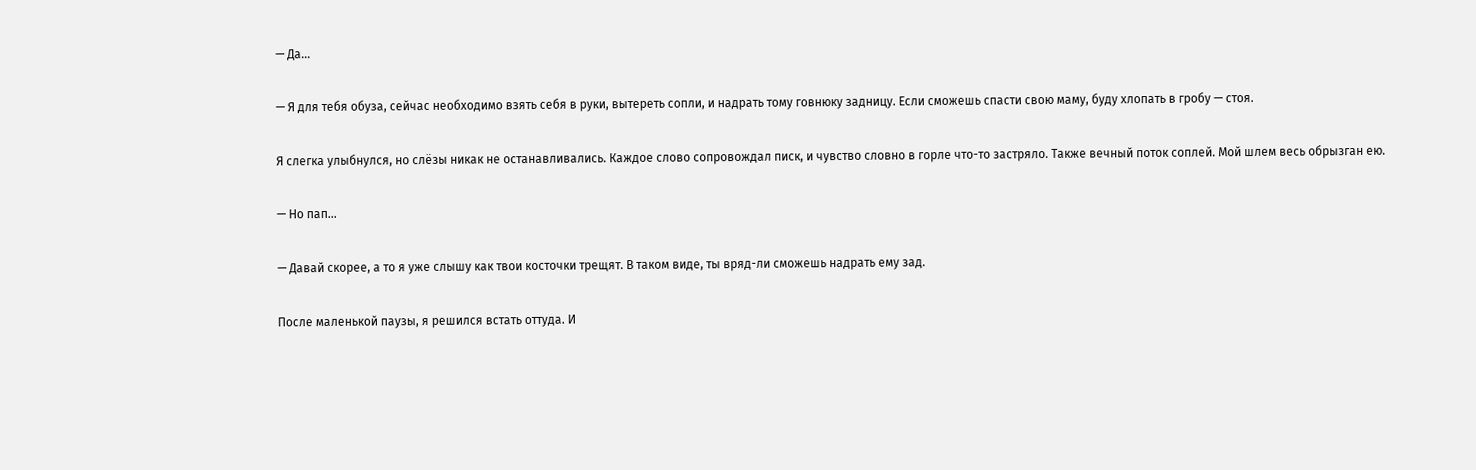— Да...

— Я для тебя обуза, сейчас необходимо взять себя в руки, вытереть сопли, и надрать тому говнюку задницу. Если сможешь спасти свою маму, буду хлопать в гробу — стоя.

Я слегка улыбнулся, но слёзы никак не останавливались. Каждое слово сопровождал писк, и чувство словно в горле что-то застряло. Также вечный поток соплей. Мой шлем весь обрызган ею.

— Но пап...

— Давай скорее, а то я уже слышу как твои косточки трещят. В таком виде, ты вряд-ли сможешь надрать ему зад.

После маленькой паузы, я решился встать оттуда. И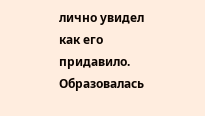лично увидел как его придавило. Образовалась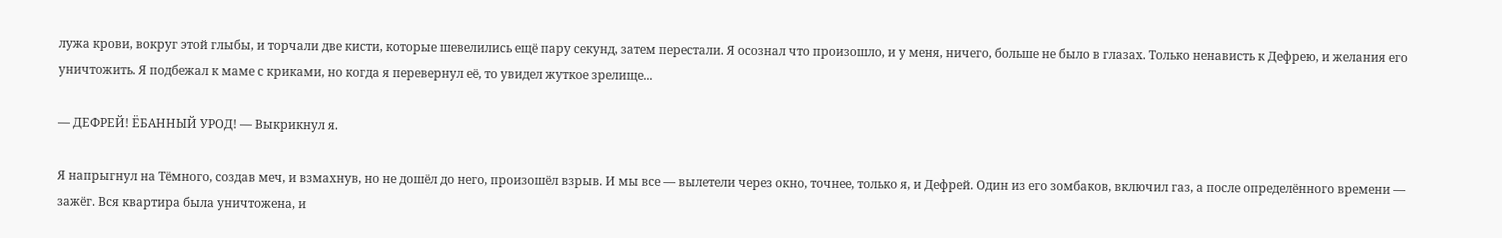лужа крови, вокруг этой глыбы, и торчали две кисти, которые шевелились ещё пару секунд, затем перестали. Я осознал что произошло, и у меня, ничего, больше не было в глазах. Только ненависть к Дефрею, и желания его уничтожить. Я подбежал к маме с криками, но когда я перевернул её, то увидел жуткое зрелище...

— ДЕФРЕЙ! ЁБАННЫЙ УРОД! — Выкрикнул я.

Я напрыгнул на Тёмного, создав меч, и взмахнув, но не дошёл до него, произошёл взрыв. И мы все — вылетели через окно, точнее, только я, и Дефрей. Один из его зомбаков, включил газ, а после определённого времени — зажёг. Вся квартира была уничтожена, и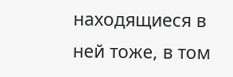находящиеся в ней тоже, в том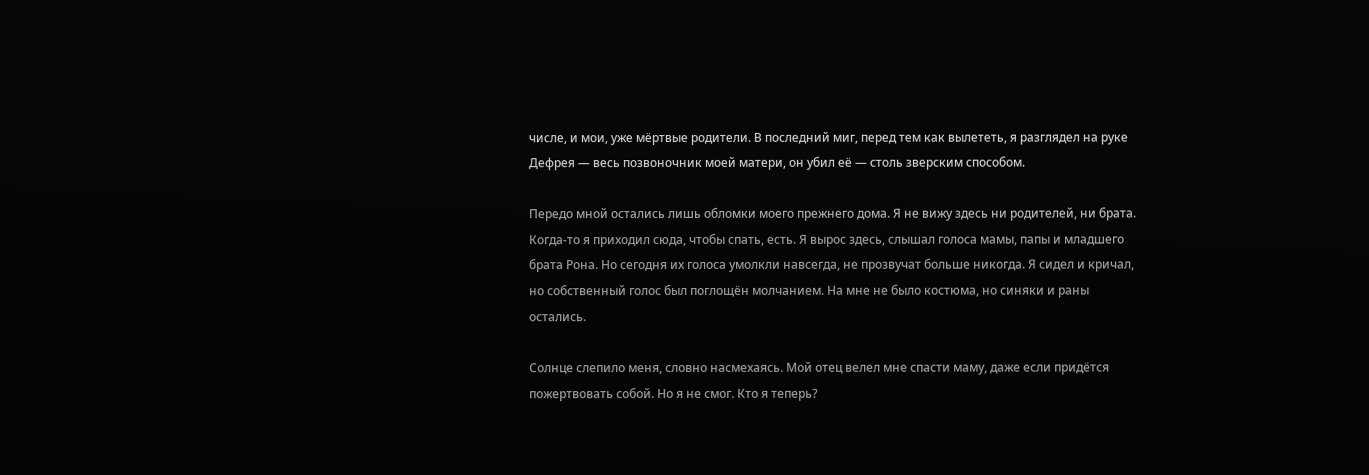числе, и мои, уже мёртвые родители. В последний миг, перед тем как вылететь, я разглядел на руке Дефрея — весь позвоночник моей матери, он убил её — столь зверским способом.

Передо мной остались лишь обломки моего прежнего дома. Я не вижу здесь ни родителей, ни брата. Когда-то я приходил сюда, чтобы спать, есть. Я вырос здесь, слышал голоса мамы, папы и младшего брата Рона. Но сегодня их голоса умолкли навсегда, не прозвучат больше никогда. Я сидел и кричал, но собственный голос был поглощён молчанием. На мне не было костюма, но синяки и раны остались.

Солнце слепило меня, словно насмехаясь. Мой отец велел мне спасти маму, даже если придётся пожертвовать собой. Но я не смог. Кто я теперь?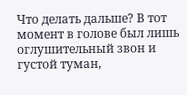Что делать дальше? В тот момент в голове был лишь оглушительный звон и густой туман,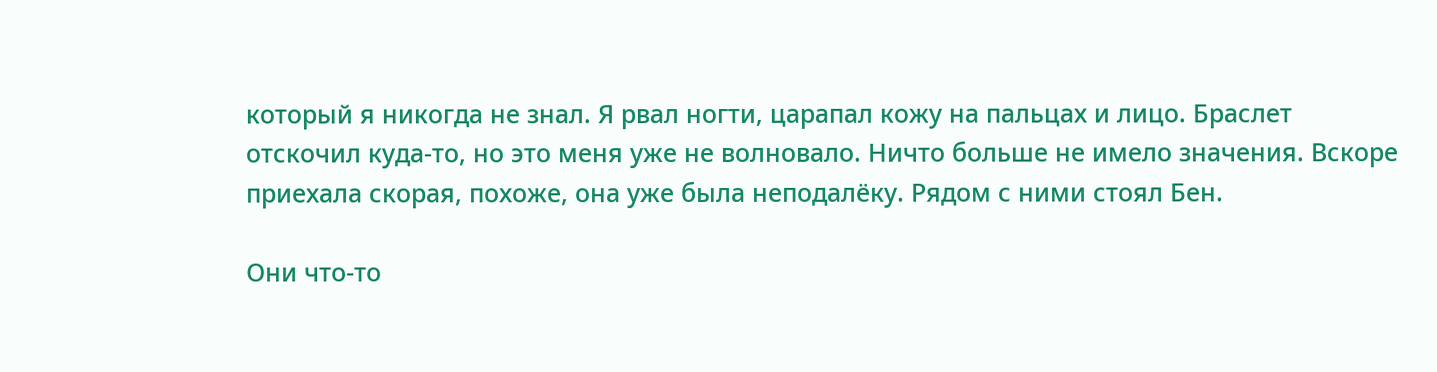который я никогда не знал. Я рвал ногти, царапал кожу на пальцах и лицо. Браслет отскочил куда-то, но это меня уже не волновало. Ничто больше не имело значения. Вскоре приехала скорая, похоже, она уже была неподалёку. Рядом с ними стоял Бен.

Они что-то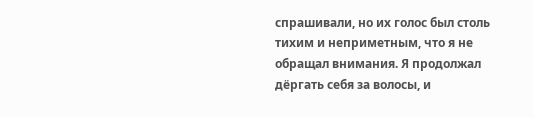спрашивали, но их голос был столь тихим и неприметным, что я не обращал внимания. Я продолжал дёргать себя за волосы, и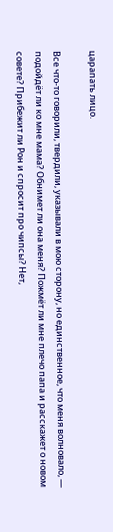царапать лицо.

Все что-то говорили, твердили, указывали в мою сторону, но единственное, что меня волновало, — подойдёт ли ко мне мама? Обнимет ли она меня? Пожмёт ли мне плечо папа и расскажет о новом совете? Прибежит ли Рон и спросит про чипсы? Нет,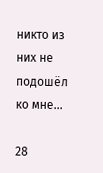никто из них не подошёл ко мне...

28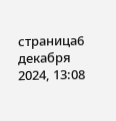страница6 декабря 2024, 13:08